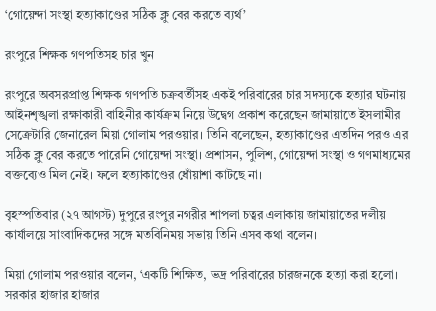‘গোয়েন্দা সংস্থা হত্যাকাণ্ডের সঠিক ক্লু বের করতে ব্যর্থ’

রংপুরে শিক্ষক গণপতিসহ চার খুন

রংপুরে অবসরপ্রাপ্ত শিক্ষক গণপতি চক্রবর্তীসহ একই পরিবারের চার সদস্যকে হত্যার ঘটনায় আইনশৃঙ্খলা রক্ষাকারী বাহিনীর কার্যক্রম নিয়ে উদ্বেগ প্রকাশ করেছেন জামায়াতে ইসলামীর সেক্রেটারি জেনারেল মিয়া গোলাম পরওয়ার। তিনি বলেছেন, হত্যাকাণ্ডের এতদিন পরও এর সঠিক ক্লু বের করতে পারেনি গোয়েন্দা সংস্থা। প্রশাসন, পুলিশ, গোয়েন্দা সংস্থা ও গণমাধ্যমের বক্তব্যেও মিল নেই। ফলে হত্যাকাণ্ডের ধোঁয়াশা কাটছে না।

বৃহস্পতিবার (২৭ আগস্ট) দুপুরে রংপুর নগরীর শাপলা চত্বর এলাকায় জামায়াতের দলীয় কার্যালয়ে সাংবাদিকদের সঙ্গে মতবিনিময় সভায় তিনি এসব কথা বলেন।

মিয়া গোলাম পরওয়ার বলেন, ‘একটি শিক্ষিত, ভদ্র পরিবারের চারজনকে হত্যা করা হলো। সরকার হাজার হাজার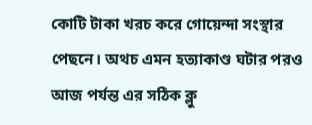কোটি টাকা খরচ করে গোয়েন্দা সংস্থার পেছনে। অথচ এমন হত্যাকাণ্ড ঘটার পরও আজ পর্যন্ত এর সঠিক ক্লু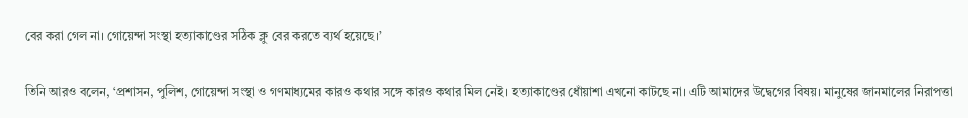বের করা গেল না। গোয়েন্দা সংস্থা হত্যাকাণ্ডের সঠিক ক্লু বের করতে ব্যর্থ হয়েছে।’

তিনি আরও বলেন, ‘প্রশাসন, পুলিশ, গোয়েন্দা সংস্থা ও গণমাধ্যমের কারও কথার সঙ্গে কারও কথার মিল নেই। হত্যাকাণ্ডের ধোঁয়াশা এখনো কাটছে না। এটি আমাদের উদ্বেগের বিষয়। মানুষের জানমালের নিরাপত্তা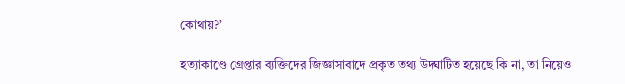কোথায়?’

হত্যাকাণ্ডে গ্রেপ্তার ব্যক্তিদের জিজ্ঞাসাবাদে প্রকৃত তথ্য উদ্ঘাটিত হয়েছে কি না, তা নিয়েও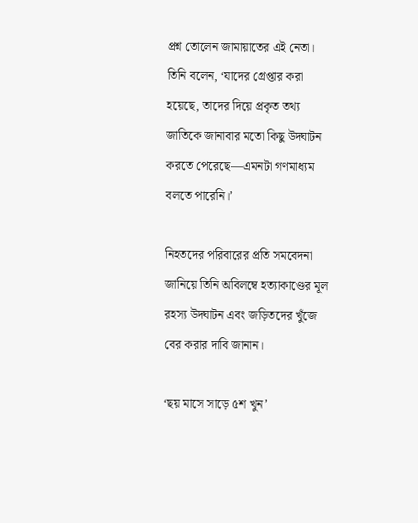প্রশ্ন তোলেন জামায়াতের এই নেতা। তিনি বলেন, ‘যাদের গ্রেপ্তার করা হয়েছে, তাদের দিয়ে প্রকৃত তথ্য জাতিকে জানাবার মতো কিছু উদ্ঘাটন করতে পেরেছে—এমনটা গণমাধ্যম বলতে পারেনি।’

নিহতদের পরিবারের প্রতি সমবেদনা জানিয়ে তিনি অবিলম্বে হত্যাকাণ্ডের মূল রহস্য উদ্ঘাটন এবং জড়িতদের খুঁজে বের করার দাবি জানান।

‘ছয় মাসে সাড়ে ৫শ খুন’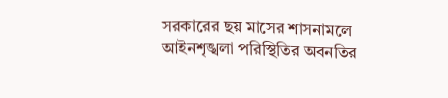সরকারের ছয় মাসের শাসনামলে আইনশৃঙ্খলা পরিস্থিতির অবনতির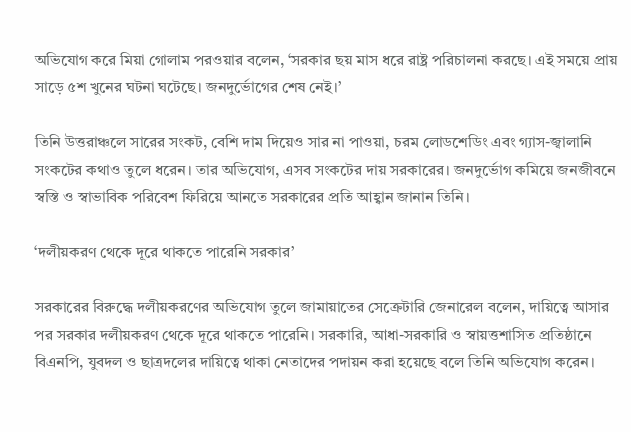অভিযোগ করে মিয়া গোলাম পরওয়ার বলেন, ‘সরকার ছয় মাস ধরে রাষ্ট্র পরিচালনা করছে। এই সময়ে প্রায় সাড়ে ৫শ খুনের ঘটনা ঘটেছে। জনদুর্ভোগের শেষ নেই।’

তিনি উত্তরাঞ্চলে সারের সংকট, বেশি দাম দিয়েও সার না পাওয়া, চরম লোডশেডিং এবং গ্যাস-জ্বালানি সংকটের কথাও তুলে ধরেন। তার অভিযোগ, এসব সংকটের দায় সরকারের। জনদুর্ভোগ কমিয়ে জনজীবনে স্বস্তি ও স্বাভাবিক পরিবেশ ফিরিয়ে আনতে সরকারের প্রতি আহ্বান জানান তিনি।

‘দলীয়করণ থেকে দূরে থাকতে পারেনি সরকার’

সরকারের বিরুদ্ধে দলীয়করণের অভিযোগ তুলে জামায়াতের সেক্রেটারি জেনারেল বলেন, দায়িত্বে আসার পর সরকার দলীয়করণ থেকে দূরে থাকতে পারেনি। সরকারি, আধা-সরকারি ও স্বায়ত্তশাসিত প্রতিষ্ঠানে বিএনপি, যুবদল ও ছাত্রদলের দায়িত্বে থাকা নেতাদের পদায়ন করা হয়েছে বলে তিনি অভিযোগ করেন।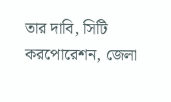তার দাবি, সিটি করপোরেশন, জেলা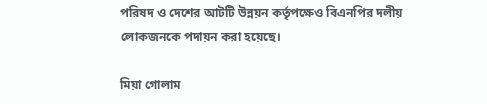পরিষদ ও দেশের আটটি উন্নয়ন কর্তৃপক্ষেও বিএনপির দলীয় লোকজনকে পদায়ন করা হয়েছে।

মিয়া গোলাম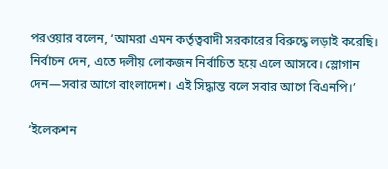পরওয়ার বলেন, ‘আমরা এমন কর্তৃত্ববাদী সরকারের বিরুদ্ধে লড়াই করেছি। নির্বাচন দেন, এতে দলীয় লোকজন নির্বাচিত হয়ে এলে আসবে। স্লোগান দেন—সবার আগে বাংলাদেশ। এই সিদ্ধান্ত বলে সবার আগে বিএনপি।’

‘ইলেকশন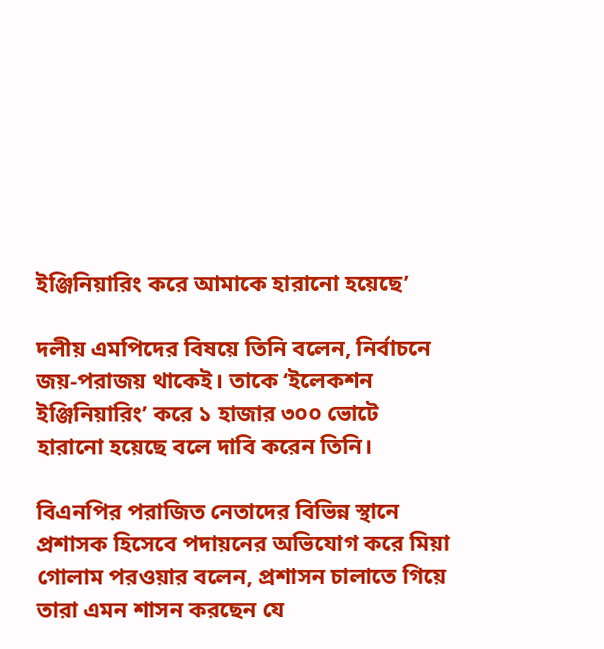ইঞ্জিনিয়ারিং করে আমাকে হারানো হয়েছে’

দলীয় এমপিদের বিষয়ে তিনি বলেন, নির্বাচনে জয়-পরাজয় থাকেই। তাকে ‘ইলেকশন ইঞ্জিনিয়ারিং’ করে ১ হাজার ৩০০ ভোটে হারানো হয়েছে বলে দাবি করেন তিনি।

বিএনপির পরাজিত নেতাদের বিভিন্ন স্থানে প্রশাসক হিসেবে পদায়নের অভিযোগ করে মিয়া গোলাম পরওয়ার বলেন, প্রশাসন চালাতে গিয়ে তারা এমন শাসন করছেন যে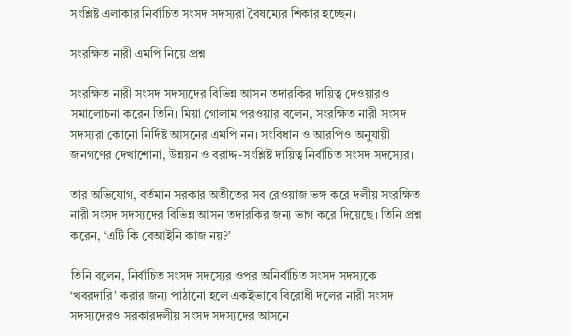সংশ্লিষ্ট এলাকার নির্বাচিত সংসদ সদস্যরা বৈষম্যের শিকার হচ্ছেন।

সংরক্ষিত নারী এমপি নিয়ে প্রশ্ন

সংরক্ষিত নারী সংসদ সদস্যদের বিভিন্ন আসন তদারকির দায়িত্ব দেওয়ারও সমালোচনা করেন তিনি। মিয়া গোলাম পরওয়ার বলেন, সংরক্ষিত নারী সংসদ সদস্যরা কোনো নির্দিষ্ট আসনের এমপি নন। সংবিধান ও আরপিও অনুযায়ী জনগণের দেখাশোনা, উন্নয়ন ও বরাদ্দ-সংশ্লিষ্ট দায়িত্ব নির্বাচিত সংসদ সদস্যের।

তার অভিযোগ, বর্তমান সরকার অতীতের সব রেওয়াজ ভঙ্গ করে দলীয় সংরক্ষিত নারী সংসদ সদস্যদের বিভিন্ন আসন তদারকির জন্য ভাগ করে দিয়েছে। তিনি প্রশ্ন করেন, ‘এটি কি বেআইনি কাজ নয়?’

তিনি বলেন, নির্বাচিত সংসদ সদস্যের ওপর অনির্বাচিত সংসদ সদস্যকে ‘খবরদারি’ করার জন্য পাঠানো হলে একইভাবে বিরোধী দলের নারী সংসদ সদস্যদেরও সরকারদলীয় সংসদ সদস্যদের আসনে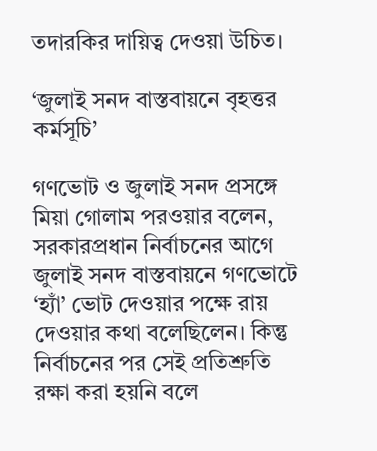তদারকির দায়িত্ব দেওয়া উচিত।

‘জুলাই সনদ বাস্তবায়নে বৃহত্তর কর্মসূচি’

গণভোট ও জুলাই সনদ প্রসঙ্গে মিয়া গোলাম পরওয়ার বলেন, সরকারপ্রধান নির্বাচনের আগে জুলাই সনদ বাস্তবায়নে গণভোটে ‘হ্যাঁ’ ভোট দেওয়ার পক্ষে রায় দেওয়ার কথা বলেছিলেন। কিন্তু নির্বাচনের পর সেই প্রতিশ্রুতি রক্ষা করা হয়নি বলে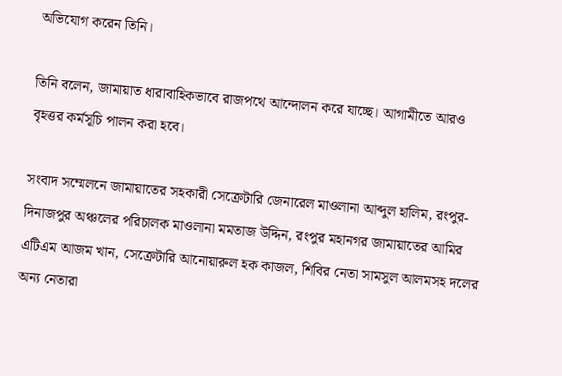অভিযোগ করেন তিনি।

তিনি বলেন, জামায়াত ধারাবাহিকভাবে রাজপথে আন্দোলন করে যাচ্ছে। আগামীতে আরও বৃহত্তর কর্মসূচি পালন করা হবে।

সংবাদ সম্মেলনে জামায়াতের সহকারী সেক্রেটারি জেনারেল মাওলানা আব্দুল হালিম, রংপুর-দিনাজপুর অঞ্চলের পরিচালক মাওলানা মমতাজ উদ্দিন, রংপুর মহানগর জামায়াতের আমির এটিএম আজম খান, সেক্রেটারি আনোয়ারুল হক কাজল, শিবির নেতা সামসুল আলমসহ দলের অন্য নেতারা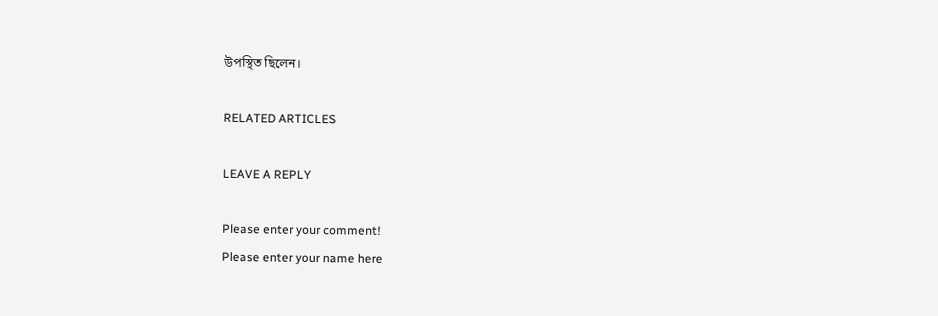উপস্থিত ছিলেন।

RELATED ARTICLES

LEAVE A REPLY

Please enter your comment!
Please enter your name here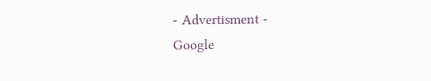- Advertisment -
Google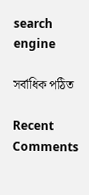search engine

সর্বাধিক পঠিত

Recent Comments